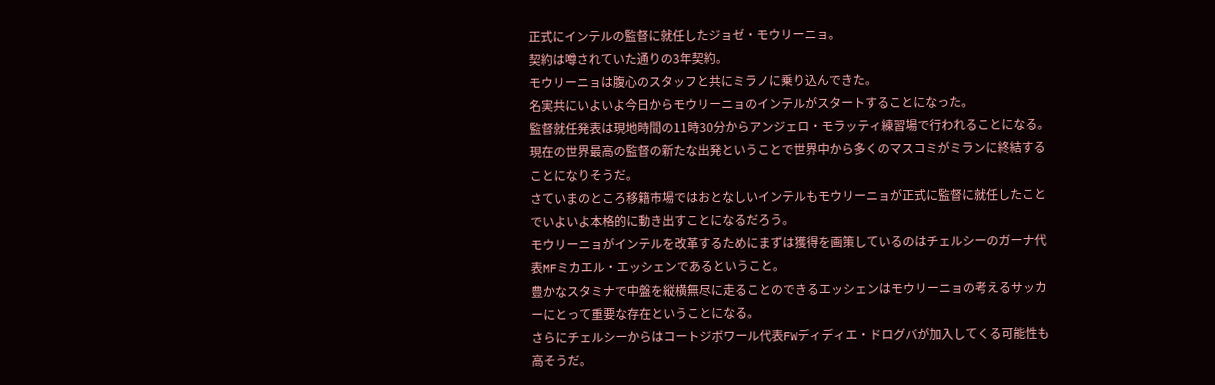正式にインテルの監督に就任したジョゼ・モウリーニョ。
契約は噂されていた通りの3年契約。
モウリーニョは腹心のスタッフと共にミラノに乗り込んできた。
名実共にいよいよ今日からモウリーニョのインテルがスタートすることになった。
監督就任発表は現地時間の11時30分からアンジェロ・モラッティ練習場で行われることになる。
現在の世界最高の監督の新たな出発ということで世界中から多くのマスコミがミランに終結することになりそうだ。
さていまのところ移籍市場ではおとなしいインテルもモウリーニョが正式に監督に就任したことでいよいよ本格的に動き出すことになるだろう。
モウリーニョがインテルを改革するためにまずは獲得を画策しているのはチェルシーのガーナ代表MFミカエル・エッシェンであるということ。
豊かなスタミナで中盤を縦横無尽に走ることのできるエッシェンはモウリーニョの考えるサッカーにとって重要な存在ということになる。
さらにチェルシーからはコートジボワール代表FWディディエ・ドログバが加入してくる可能性も高そうだ。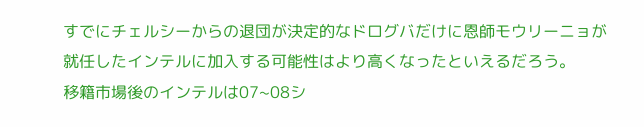すでにチェルシーからの退団が決定的なドログバだけに恩師モウリーニョが就任したインテルに加入する可能性はより高くなったといえるだろう。
移籍市場後のインテルは07~08シ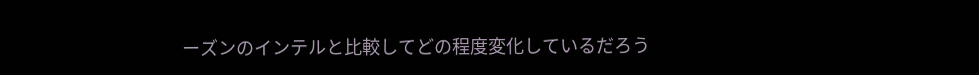ーズンのインテルと比較してどの程度変化しているだろう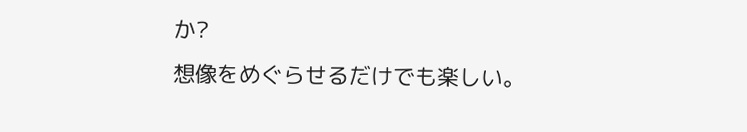か?
想像をめぐらせるだけでも楽しい。